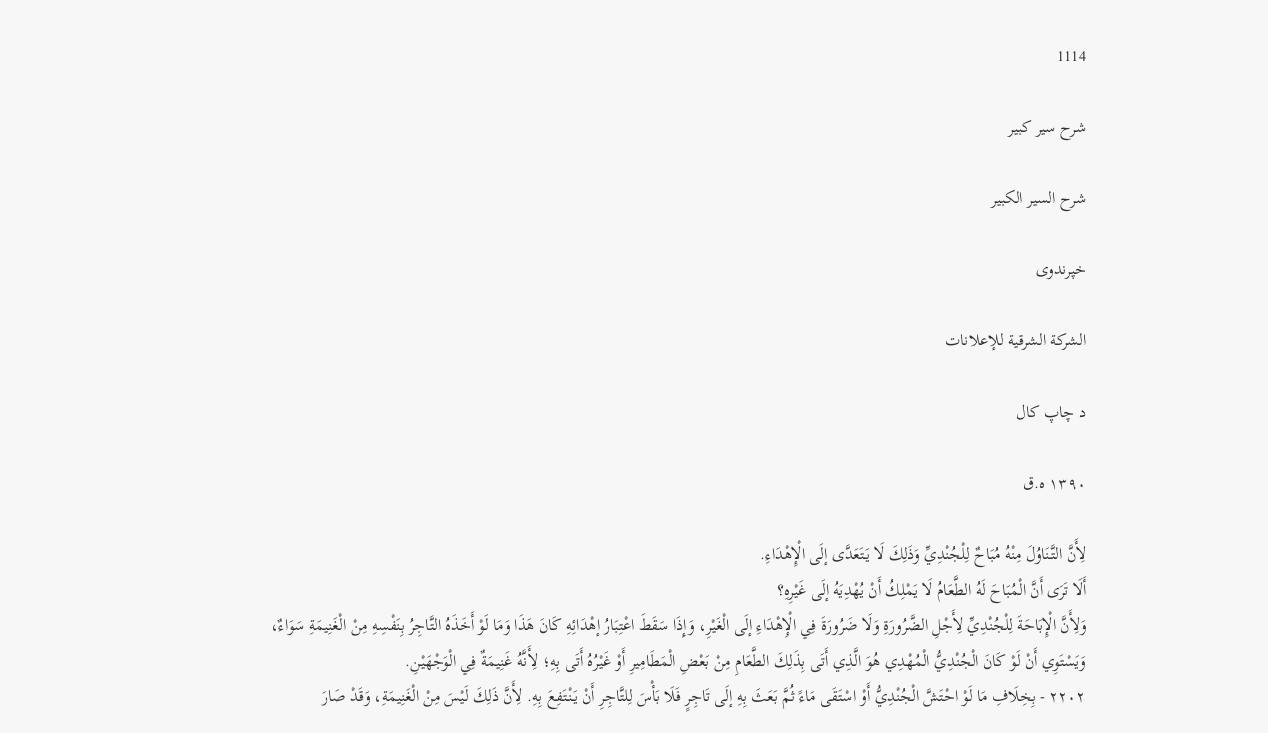1114

شرح سیر کبیر

شرح السير الكبير

خپرندوی

الشركة الشرقية للإعلانات

د چاپ کال

۱۳۹۰ ه.ق

لِأَنَّ التَّنَاوُلَ مِنْهُ مُبَاحٌ لِلْجُنْدِيِّ وَذَلِكَ لَا يَتَعَدَّى إلَى الْإِهْدَاءِ.
أَلَا تَرَى أَنَّ الْمُبَاحَ لَهُ الطَّعَامُ لَا يَمْلِكُ أَنْ يُهْدِيَهُ إلَى غَيْرِهِ؟
وَلِأَنَّ الْإِبَاحَةَ لِلْجُنْدِيِّ لِأَجْلِ الضَّرُورَةِ وَلَا ضَرُورَةَ فِي الْإِهْدَاءِ إلَى الْغَيْرِ، وَإِذَا سَقَطَ اعْتِبَارُ إهْدَائِهِ كَانَ هَذَا وَمَا لَوْ أَخَذَهُ التَّاجِرُ بِنَفْسِهِ مِنْ الْغَنِيمَةِ سَوَاءٌ، وَيَسْتَوِي أَنْ لَوْ كَانَ الْجُنْدِيُّ الْمُهْدِي هُوَ الَّذِي أَتَى بِذَلِكَ الطَّعَامِ مِنْ بَعْضِ الْمَطَامِيرِ أَوْ غَيْرُهُ أَتَى بِهِ؛ لِأَنَّهُ غَنِيمَةٌ فِي الْوَجْهَيْنِ.
٢٢٠٢ - بِخِلَافِ مَا لَوْ احْتَشَّ الْجُنْدِيُّ أَوْ اسْتَقَى مَاءً ثُمَّ بَعَثَ بِهِ إلَى تَاجِرٍ فَلَا بَأْسَ لِلتَّاجِرِ أَنْ يَنْتَفِعَ بِهِ. لِأَنَّ ذَلِكَ لَيْسَ مِنْ الْغَنِيمَةِ، وَقَدْ صَارَ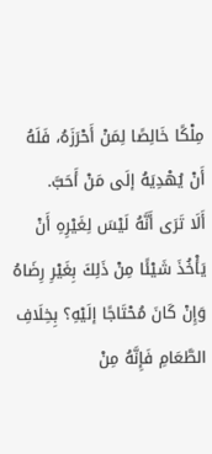مِلْكًا خَالِصًا لِمَنْ أَحْرَزَهُ، فَلَهُ أَنْ يُهْدِيَهُ إلَى مَنْ أَحَبَّ.
أَلَا تَرَى أَنَّهُ لَيْسَ لِغَيْرِهِ أَنْ يَأْخُذَ شَيْئًا مِنْ ذَلِكَ بِغَيْرِ رِضَاهُ وَإِنْ كَانَ مُحْتَاجًا إلَيْهِ؟ بِخِلَافِ الطَّعَامِ فَإِنَّهُ مِنْ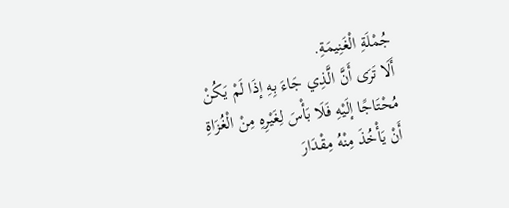جُمْلَةِ الْغَنِيمَةِ.
أَلَا تَرَى أَنَّ الَّذِي جَاءَ بِهِ إذَا لَمْ يَكُنْ مُحْتَاجًا إلَيْهِ فَلَا بَأْسَ لِغَيْرِهِ مِنْ الْغُزَاةِ أَنْ يَأْخُذَ مِنْهُ مِقْدَارَ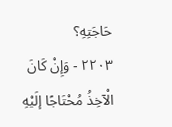حَاجَتِهِ؟
٢٢٠٣ - وَإِنْ كَانَ الْآخِذُ مُحْتَاجًا إلَيْهِ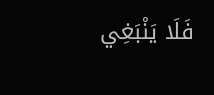فَلَا يَنْبَغِي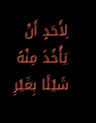لِأَحَدٍ أَنْ يَأْخُذَ مِنْهُ شَيْئًا بِغَيْرِ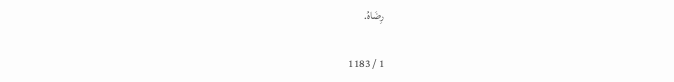رِضَاهُ.

1 / 1183